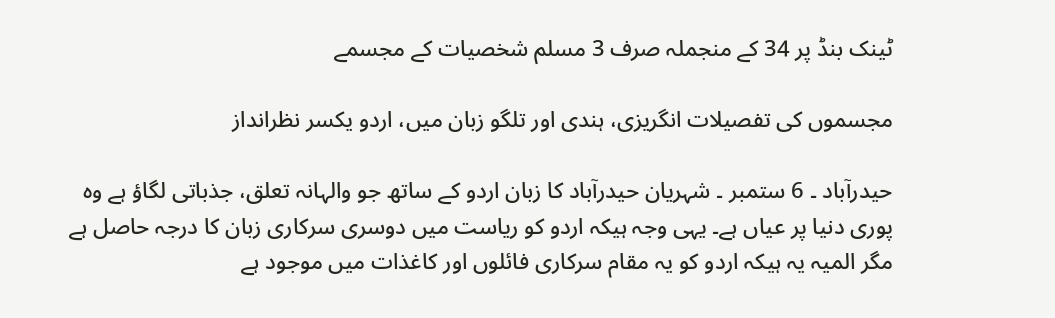ٹینک بنڈ پر 34 کے منجملہ صرف 3 مسلم شخصیات کے مجسمے

مجسموں کی تفصیلات انگریزی، ہندی اور تلگو زبان میں، اردو یکسر نظرانداز

حیدرآباد ۔ 6 ستمبر ۔ شہریان حیدرآباد کا زبان اردو کے ساتھ جو والہانہ تعلق، جذباتی لگاؤ ہے وہ پوری دنیا پر عیاں ہے۔ یہی وجہ ہیکہ اردو کو ریاست میں دوسری سرکاری زبان کا درجہ حاصل ہے مگر المیہ یہ ہیکہ اردو کو یہ مقام سرکاری فائلوں اور کاغذات میں موجود ہے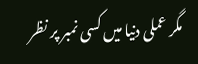مگر عملی دنیا میں کسی نمبر پر نظر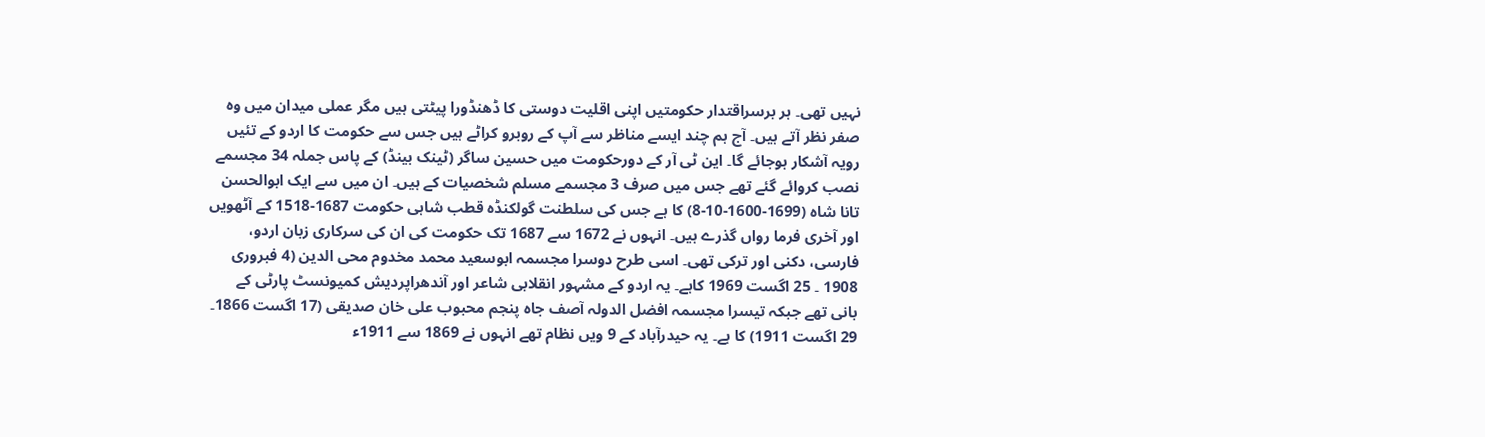نہیں تھی۔ ہر برسراقتدار حکومتیں اپنی اقلیت دوستی کا ڈھنڈورا پیٹتی ہیں مگر عملی میدان میں وہ صفر نظر آتے ہیں۔ آج ہم چند ایسے مناظر سے آپ کے روبرو کراٹے ہیں جس سے حکومت کا اردو کے تئیں رویہ آشکار ہوجائے گا۔ این ٹی آر کے دورحکومت میں حسین ساگر (ٹینک بینڈ) کے پاس جملہ 34 مجسمے نصب کروائے گئے تھے جس میں صرف 3 مجسمے مسلم شخصیات کے ہیں۔ ان میں سے ایک ابوالحسن تانا شاہ (1699-1600-10-8) کا ہے جس کی سلطنت گولکنڈہ قطب شاہی حکومت 1687-1518 کے آٹھویں اور آخری فرما رواں گذرے ہیں۔ انہوں نے 1672 سے 1687 تک حکومت کی ان کی سرکاری زبان اردو، فارسی، دکنی اور ترکی تھی۔ اسی طرح دوسرا مجسمہ ابوسعید محمد مخدوم محی الدین (4 فبروری 1908 ۔ 25 اگست 1969 کاہے۔ یہ اردو کے مشہور انقلابی شاعر اور آندھراپردیش کمیونسٹ پارٹی کے بانی تھے جبکہ تیسرا مجسمہ افضل الدولہ آصف جاہ پنجم محبوب علی خان صدیقی (17 اگست 1866۔ 29 اگست 1911) کا ہے۔ یہ حیدرآباد کے 9 ویں نظام تھے انہوں نے 1869 سے 1911ء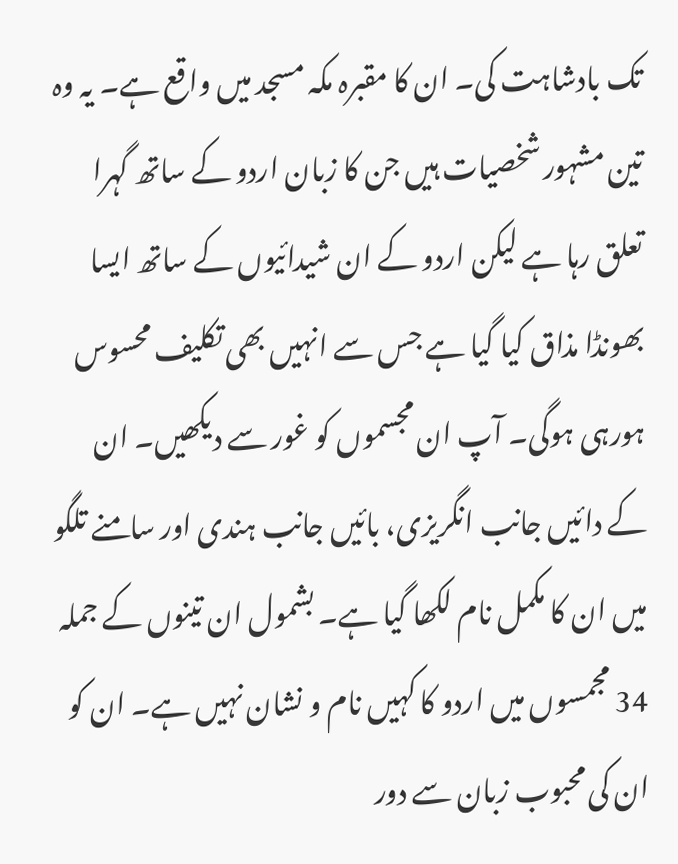تک بادشاہت کی۔ ان کا مقبرہ مکہ مسجد میں واقع ہے۔ یہ وہ تین مشہور شخصیات ہیں جن کا زبان اردو کے ساتھ گہرا تعلق رہا ہے لیکن اردو کے ان شیدائیوں کے ساتھ ایسا بھونڈا مذاق کیا گیا ہے جس سے انہیں بھی تکلیف محسوس ہورہی ہوگی۔ آپ ان مجسموں کو غور سے دیکھیں۔ ان کے دائیں جانب انگریزی، بائیں جانب ہندی اور سامنے تلگو میں ان کا مکمل نام لکھا گیا ہے۔ بشمول ان تینوں کے جملہ 34 مجمسوں میں اردو کا کہیں نام و نشان نہیں ہے۔ ان کو ان کی محبوب زبان سے دور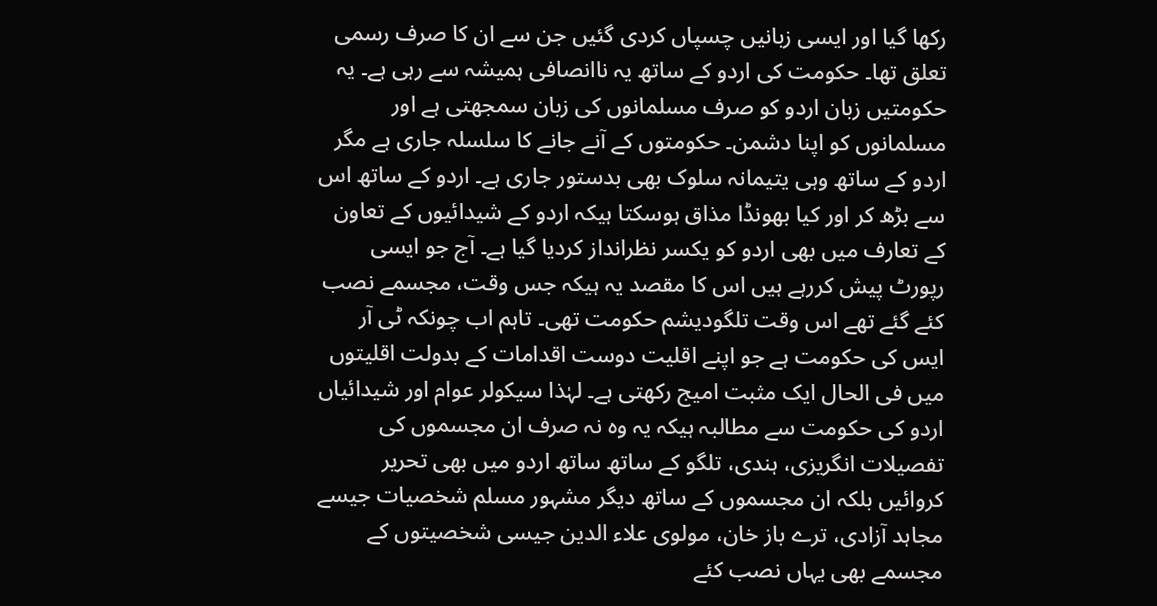رکھا گیا اور ایسی زبانیں چسپاں کردی گئیں جن سے ان کا صرف رسمی تعلق تھا۔ حکومت کی اردو کے ساتھ یہ ناانصافی ہمیشہ سے رہی ہے۔ یہ حکومتیں زبان اردو کو صرف مسلمانوں کی زبان سمجھتی ہے اور مسلمانوں کو اپنا دشمن۔ حکومتوں کے آنے جانے کا سلسلہ جاری ہے مگر اردو کے ساتھ وہی یتیمانہ سلوک بھی بدستور جاری ہے۔ اردو کے ساتھ اس سے بڑھ کر اور کیا بھونڈا مذاق ہوسکتا ہیکہ اردو کے شیدائیوں کے تعاون کے تعارف میں بھی اردو کو یکسر نظرانداز کردیا گیا ہے۔ آج جو ایسی رپورٹ پیش کررہے ہیں اس کا مقصد یہ ہیکہ جس وقت، مجسمے نصب کئے گئے تھے اس وقت تلگودیشم حکومت تھی۔ تاہم اب چونکہ ٹی آر ایس کی حکومت ہے جو اپنے اقلیت دوست اقدامات کے بدولت اقلیتوں میں فی الحال ایک مثبت امیج رکھتی ہے۔ لہٰذا سیکولر عوام اور شیدائیاں اردو کی حکومت سے مطالبہ ہیکہ یہ وہ نہ صرف ان مجسموں کی تفصیلات انگریزی، ہندی، تلگو کے ساتھ ساتھ اردو میں بھی تحریر کروائیں بلکہ ان مجسموں کے ساتھ دیگر مشہور مسلم شخصیات جیسے مجاہد آزادی، ترے باز خان، مولوی علاء الدین جیسی شخصیتوں کے مجسمے بھی یہاں نصب کئے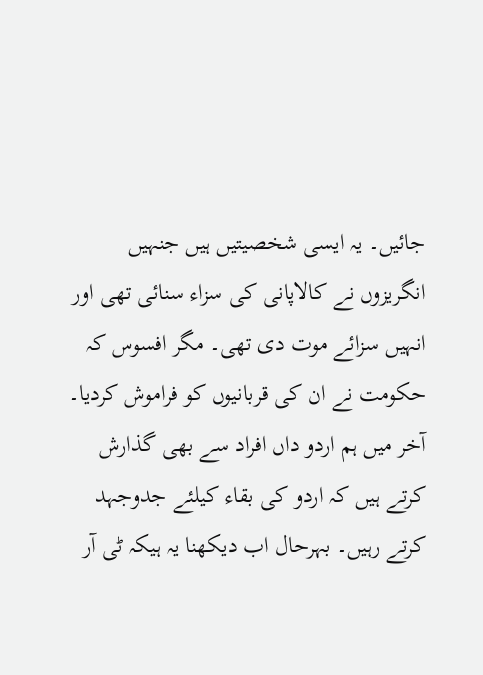جائیں۔ یہ ایسی شخصیتیں ہیں جنہیں انگریزوں نے کالاپانی کی سزاء سنائی تھی اور انہیں سزائے موت دی تھی۔ مگر افسوس کہ حکومت نے ان کی قربانیوں کو فراموش کردیا۔ آخر میں ہم اردو داں افراد سے بھی گذارش کرتے ہیں کہ اردو کی بقاء کیلئے جدوجہد کرتے رہیں۔ بہرحال اب دیکھنا یہ ہیکہ ٹی آر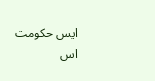ایس حکومت اس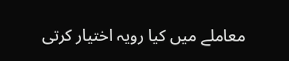معاملے میں کیا رویہ اختیار کرتی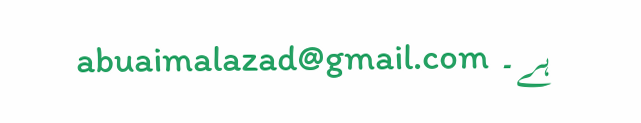ہے۔ abuaimalazad@gmail.com